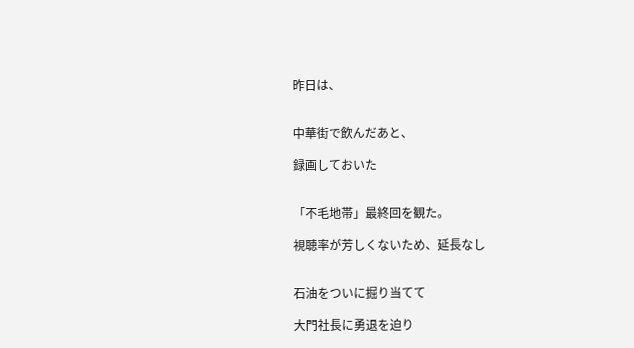昨日は、


中華街で飲んだあと、

録画しておいた


「不毛地帯」最終回を観た。

視聴率が芳しくないため、延長なし


石油をついに掘り当てて

大門社長に勇退を迫り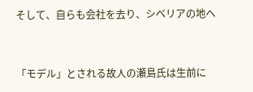そして、自らも会社を去り、シベリアの地へ


「モデル」とされる故人の瀬島氏は生前に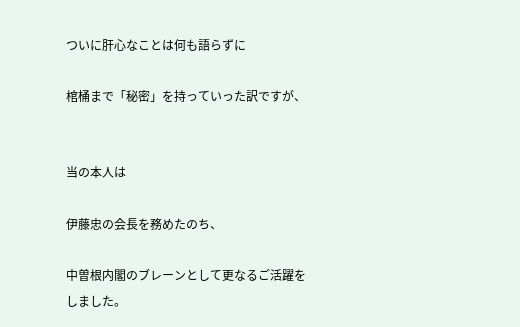ついに肝心なことは何も語らずに

棺桶まで「秘密」を持っていった訳ですが、


当の本人は

伊藤忠の会長を務めたのち、

中曽根内閣のブレーンとして更なるご活躍をしました。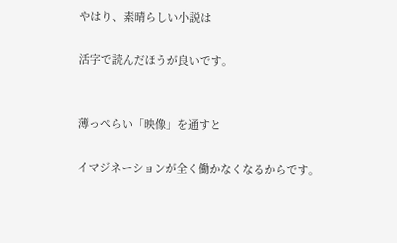やはり、素晴らしい小説は

活字で読んだほうが良いです。


薄っぺらい「映像」を通すと

イマジネーションが全く働かなくなるからです。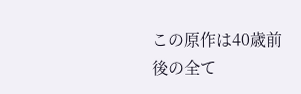この原作は40歳前後の全て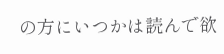の方にいつかは読んで欲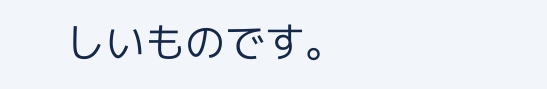しいものです。